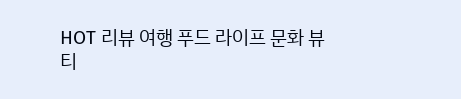HOT 리뷰 여행 푸드 라이프 문화 뷰티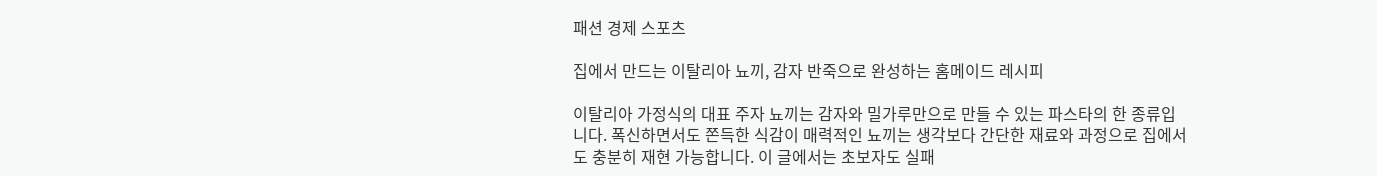패션 경제 스포츠

집에서 만드는 이탈리아 뇨끼, 감자 반죽으로 완성하는 홈메이드 레시피

이탈리아 가정식의 대표 주자 뇨끼는 감자와 밀가루만으로 만들 수 있는 파스타의 한 종류입니다. 폭신하면서도 쫀득한 식감이 매력적인 뇨끼는 생각보다 간단한 재료와 과정으로 집에서도 충분히 재현 가능합니다. 이 글에서는 초보자도 실패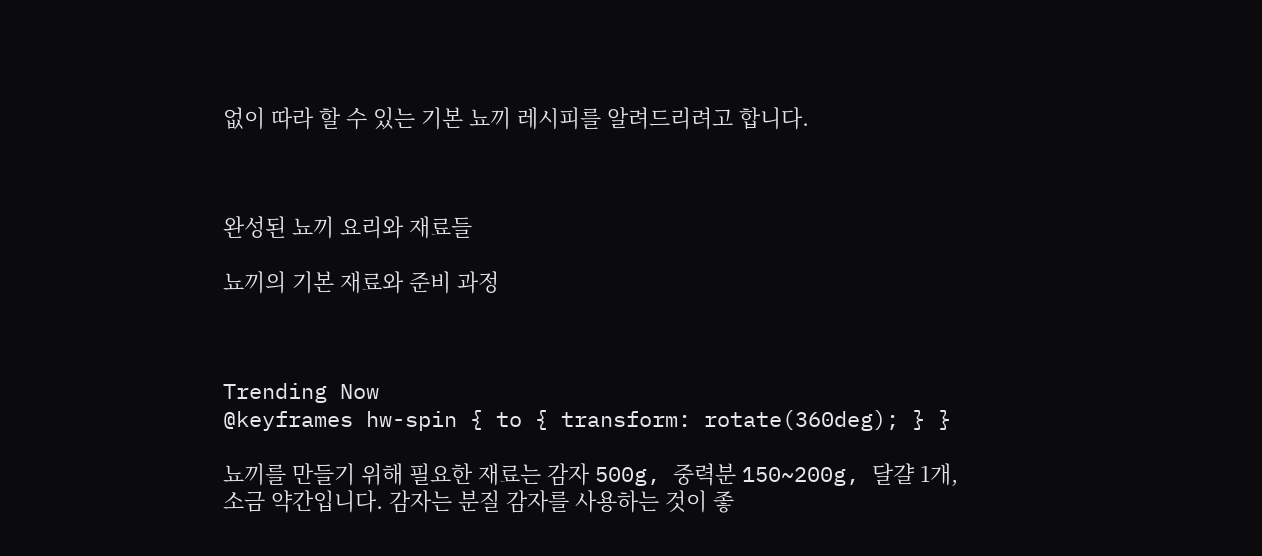없이 따라 할 수 있는 기본 뇨끼 레시피를 알려드리려고 합니다.



완성된 뇨끼 요리와 재료들

뇨끼의 기본 재료와 준비 과정



Trending Now
@keyframes hw-spin { to { transform: rotate(360deg); } }

뇨끼를 만들기 위해 필요한 재료는 감자 500g, 중력분 150~200g, 달걀 1개, 소금 약간입니다. 감자는 분질 감자를 사용하는 것이 좋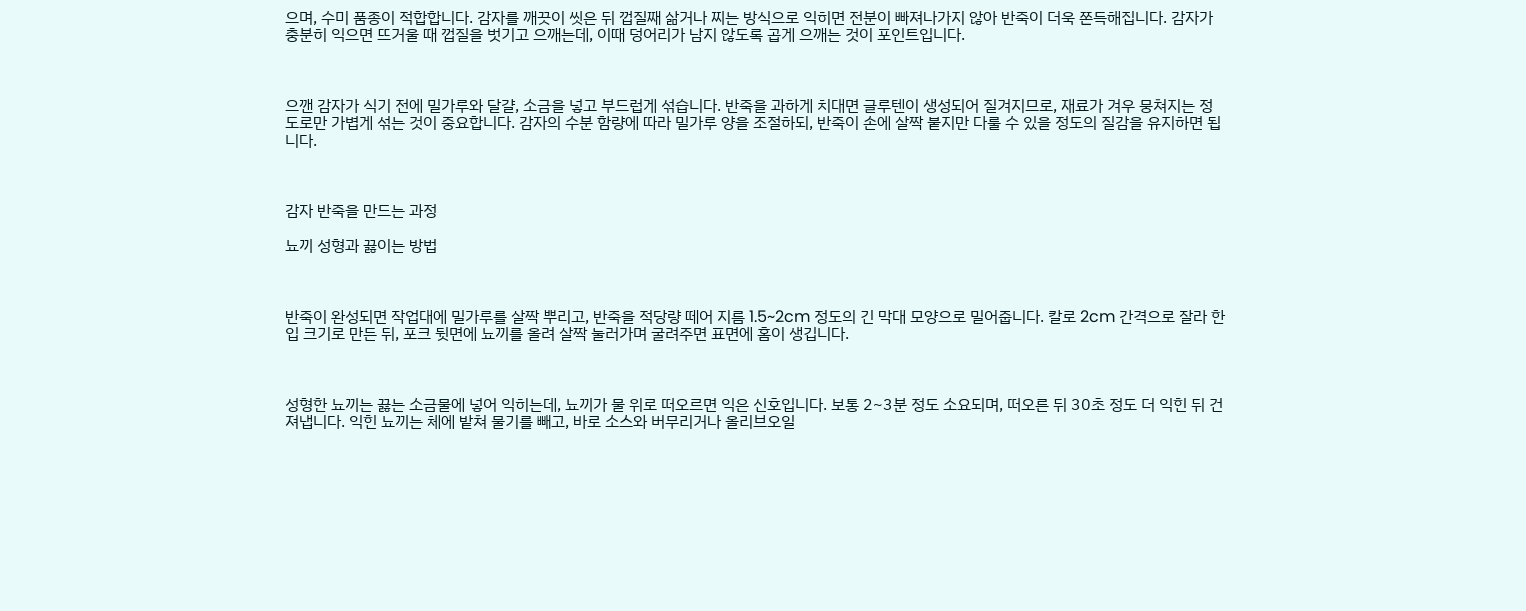으며, 수미 품종이 적합합니다. 감자를 깨끗이 씻은 뒤 껍질째 삶거나 찌는 방식으로 익히면 전분이 빠져나가지 않아 반죽이 더욱 쫀득해집니다. 감자가 충분히 익으면 뜨거울 때 껍질을 벗기고 으깨는데, 이때 덩어리가 남지 않도록 곱게 으깨는 것이 포인트입니다.



으깬 감자가 식기 전에 밀가루와 달걀, 소금을 넣고 부드럽게 섞습니다. 반죽을 과하게 치대면 글루텐이 생성되어 질겨지므로, 재료가 겨우 뭉쳐지는 정도로만 가볍게 섞는 것이 중요합니다. 감자의 수분 함량에 따라 밀가루 양을 조절하되, 반죽이 손에 살짝 붙지만 다룰 수 있을 정도의 질감을 유지하면 됩니다.



감자 반죽을 만드는 과정

뇨끼 성형과 끓이는 방법



반죽이 완성되면 작업대에 밀가루를 살짝 뿌리고, 반죽을 적당량 떼어 지름 1.5~2cm 정도의 긴 막대 모양으로 밀어줍니다. 칼로 2cm 간격으로 잘라 한 입 크기로 만든 뒤, 포크 뒷면에 뇨끼를 올려 살짝 눌러가며 굴려주면 표면에 홈이 생깁니다.



성형한 뇨끼는 끓는 소금물에 넣어 익히는데, 뇨끼가 물 위로 떠오르면 익은 신호입니다. 보통 2~3분 정도 소요되며, 떠오른 뒤 30초 정도 더 익힌 뒤 건져냅니다. 익힌 뇨끼는 체에 밭쳐 물기를 빼고, 바로 소스와 버무리거나 올리브오일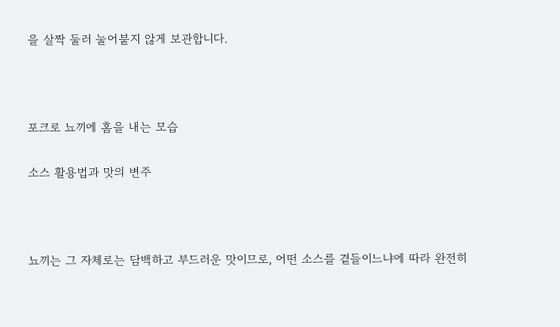을 살짝 둘러 눌어붙지 않게 보관합니다.



포크로 뇨끼에 홈을 내는 모습

소스 활용법과 맛의 변주



뇨끼는 그 자체로는 담백하고 부드러운 맛이므로, 어떤 소스를 곁들이느냐에 따라 완전히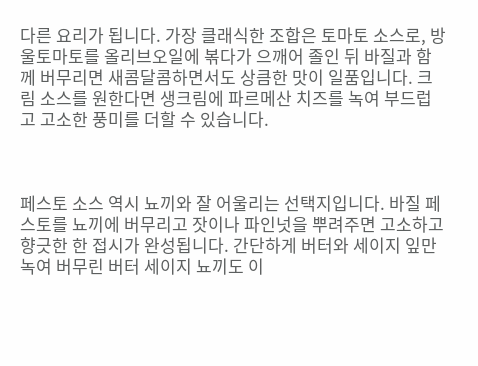다른 요리가 됩니다. 가장 클래식한 조합은 토마토 소스로, 방울토마토를 올리브오일에 볶다가 으깨어 졸인 뒤 바질과 함께 버무리면 새콤달콤하면서도 상큼한 맛이 일품입니다. 크림 소스를 원한다면 생크림에 파르메산 치즈를 녹여 부드럽고 고소한 풍미를 더할 수 있습니다.



페스토 소스 역시 뇨끼와 잘 어울리는 선택지입니다. 바질 페스토를 뇨끼에 버무리고 잣이나 파인넛을 뿌려주면 고소하고 향긋한 한 접시가 완성됩니다. 간단하게 버터와 세이지 잎만 녹여 버무린 버터 세이지 뇨끼도 이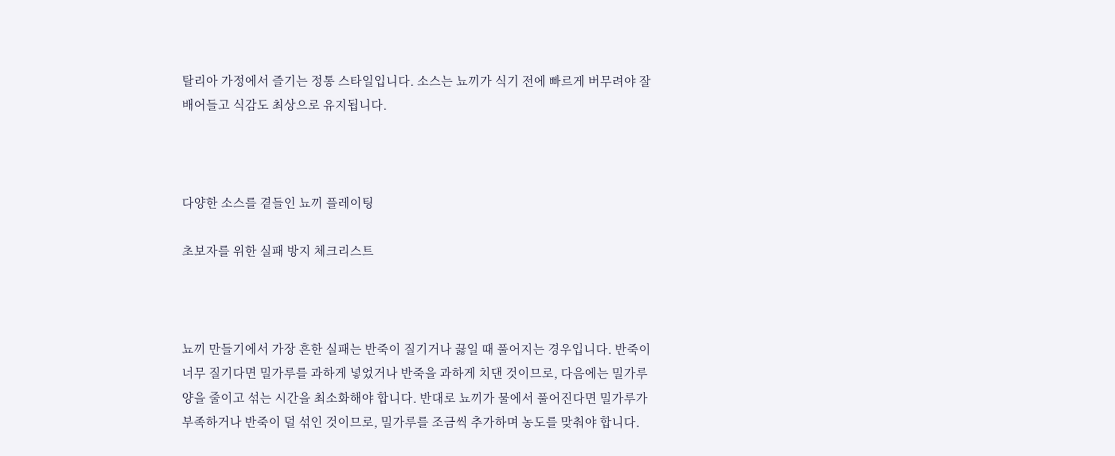탈리아 가정에서 즐기는 정통 스타일입니다. 소스는 뇨끼가 식기 전에 빠르게 버무려야 잘 배어들고 식감도 최상으로 유지됩니다.



다양한 소스를 곁들인 뇨끼 플레이팅

초보자를 위한 실패 방지 체크리스트



뇨끼 만들기에서 가장 흔한 실패는 반죽이 질기거나 끓일 때 풀어지는 경우입니다. 반죽이 너무 질기다면 밀가루를 과하게 넣었거나 반죽을 과하게 치댄 것이므로, 다음에는 밀가루 양을 줄이고 섞는 시간을 최소화해야 합니다. 반대로 뇨끼가 물에서 풀어진다면 밀가루가 부족하거나 반죽이 덜 섞인 것이므로, 밀가루를 조금씩 추가하며 농도를 맞춰야 합니다.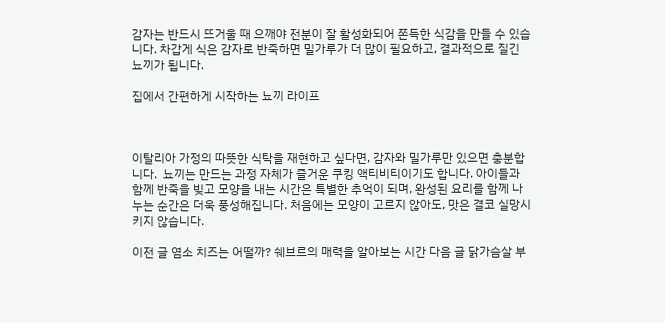감자는 반드시 뜨거울 때 으깨야 전분이 잘 활성화되어 쫀득한 식감을 만들 수 있습니다. 차갑게 식은 감자로 반죽하면 밀가루가 더 많이 필요하고, 결과적으로 질긴 뇨끼가 됩니다.

집에서 간편하게 시작하는 뇨끼 라이프



이탈리아 가정의 따뜻한 식탁을 재현하고 싶다면, 감자와 밀가루만 있으면 충분합니다.  뇨끼는 만드는 과정 자체가 즐거운 쿠킹 액티비티이기도 합니다. 아이들과 함께 반죽을 빚고 모양을 내는 시간은 특별한 추억이 되며, 완성된 요리를 함께 나누는 순간은 더욱 풍성해집니다. 처음에는 모양이 고르지 않아도, 맛은 결코 실망시키지 않습니다.

이전 글 염소 치즈는 어떨까? 쉐브르의 매력을 알아보는 시간 다음 글 닭가슴살 부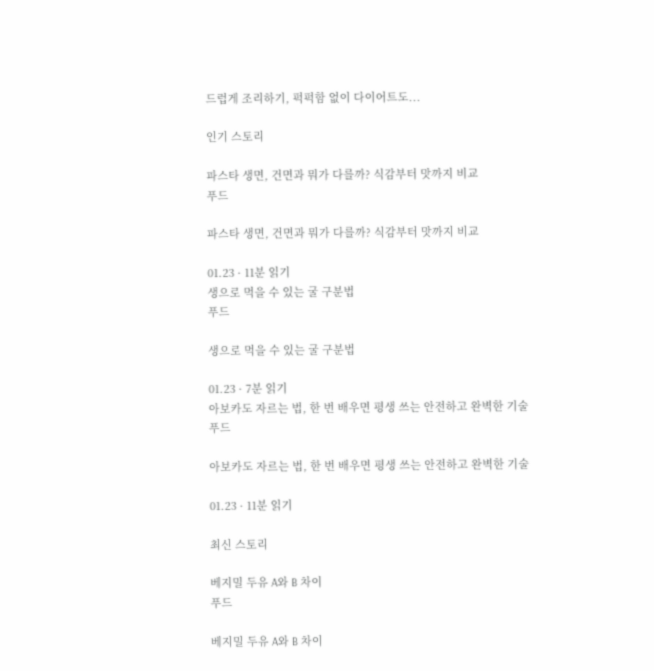드럽게 조리하기, 퍽퍽함 없이 다이어트도...

인기 스토리

파스타 생면, 건면과 뭐가 다를까? 식감부터 맛까지 비교
푸드

파스타 생면, 건면과 뭐가 다를까? 식감부터 맛까지 비교

01.23 · 11분 읽기
생으로 먹을 수 있는 굴 구분법
푸드

생으로 먹을 수 있는 굴 구분법

01.23 · 7분 읽기
아보카도 자르는 법, 한 번 배우면 평생 쓰는 안전하고 완벽한 기술
푸드

아보카도 자르는 법, 한 번 배우면 평생 쓰는 안전하고 완벽한 기술

01.23 · 11분 읽기

최신 스토리

베지밀 두유 A와 B 차이
푸드

베지밀 두유 A와 B 차이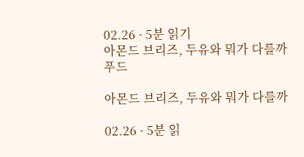02.26 · 5분 읽기
아몬드 브리즈, 두유와 뭐가 다를까
푸드

아몬드 브리즈, 두유와 뭐가 다를까

02.26 · 5분 읽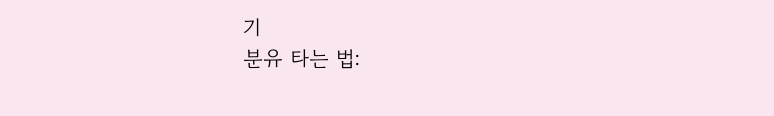기
분유 타는 법: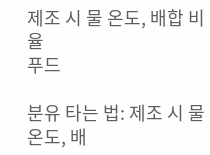제조 시 물 온도, 배합 비율
푸드

분유 타는 법: 제조 시 물 온도, 배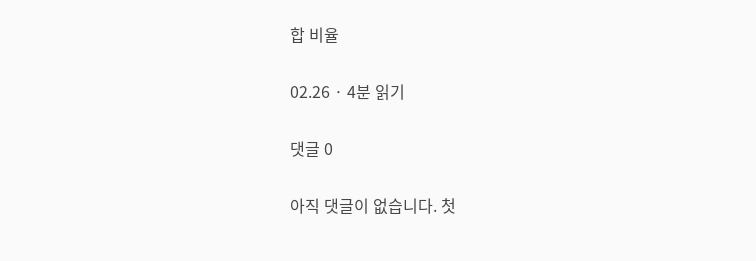합 비율

02.26 · 4분 읽기

댓글 0

아직 댓글이 없습니다. 첫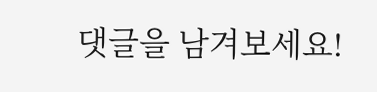댓글을 남겨보세요!